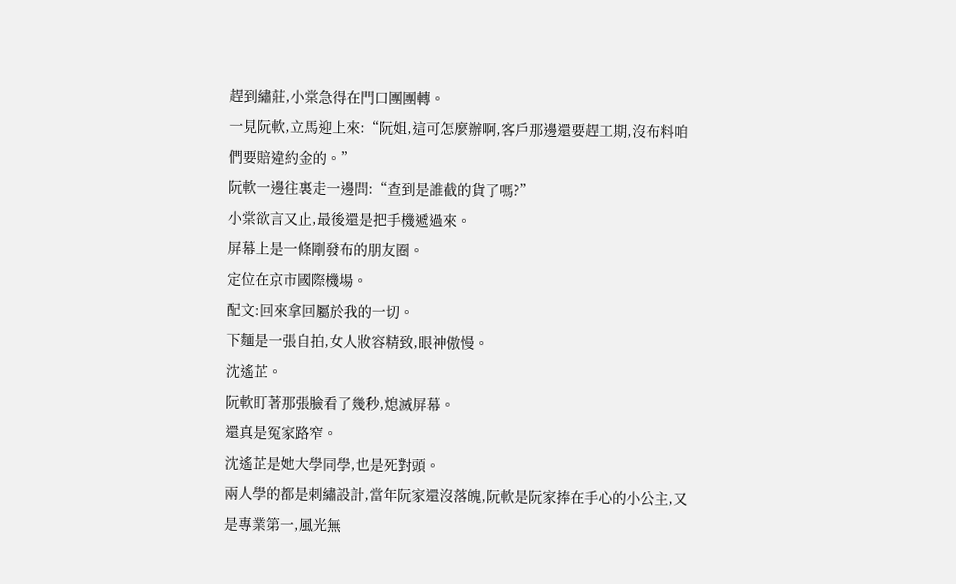趕到繡莊,小棠急得在門口團團轉。
一見阮軟,立馬迎上來:“阮姐,這可怎麼辦啊,客戶那邊還要趕工期,沒布料咱們要賠違約金的。”
阮軟一邊往裏走一邊問:“查到是誰截的貨了嗎?”
小棠欲言又止,最後還是把手機遞過來。
屏幕上是一條剛發布的朋友圈。
定位在京市國際機場。
配文:回來拿回屬於我的一切。
下麵是一張自拍,女人妝容精致,眼神傲慢。
沈遙芷。
阮軟盯著那張臉看了幾秒,熄滅屏幕。
還真是冤家路窄。
沈遙芷是她大學同學,也是死對頭。
兩人學的都是刺繡設計,當年阮家還沒落魄,阮軟是阮家捧在手心的小公主,又是專業第一,風光無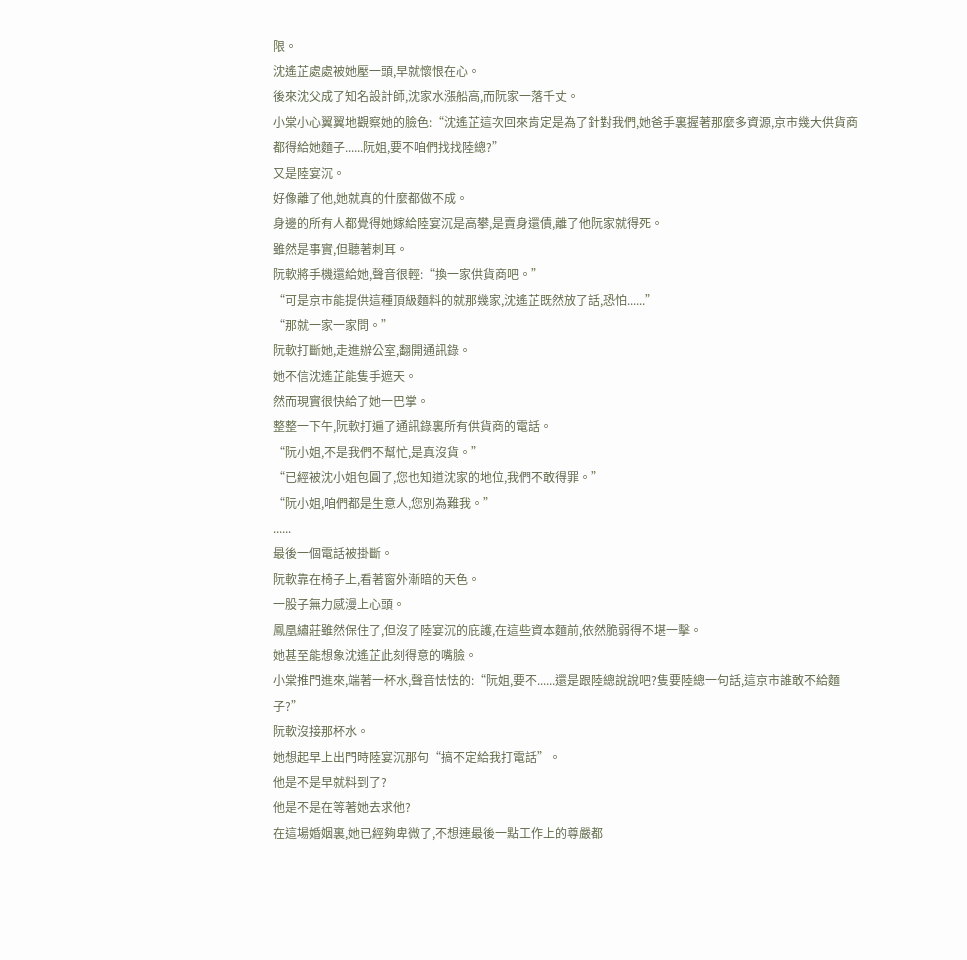限。
沈遙芷處處被她壓一頭,早就懷恨在心。
後來沈父成了知名設計師,沈家水漲船高,而阮家一落千丈。
小棠小心翼翼地觀察她的臉色:“沈遙芷這次回來肯定是為了針對我們,她爸手裏握著那麼多資源,京市幾大供貨商都得給她麵子......阮姐,要不咱們找找陸總?”
又是陸宴沉。
好像離了他,她就真的什麼都做不成。
身邊的所有人都覺得她嫁給陸宴沉是高攀,是賣身還債,離了他阮家就得死。
雖然是事實,但聽著刺耳。
阮軟將手機還給她,聲音很輕:“換一家供貨商吧。”
“可是京市能提供這種頂級麵料的就那幾家,沈遙芷既然放了話,恐怕......”
“那就一家一家問。”
阮軟打斷她,走進辦公室,翻開通訊錄。
她不信沈遙芷能隻手遮天。
然而現實很快給了她一巴掌。
整整一下午,阮軟打遍了通訊錄裏所有供貨商的電話。
“阮小姐,不是我們不幫忙,是真沒貨。”
“已經被沈小姐包圓了,您也知道沈家的地位,我們不敢得罪。”
“阮小姐,咱們都是生意人,您別為難我。”
......
最後一個電話被掛斷。
阮軟靠在椅子上,看著窗外漸暗的天色。
一股子無力感漫上心頭。
鳳凰繡莊雖然保住了,但沒了陸宴沉的庇護,在這些資本麵前,依然脆弱得不堪一擊。
她甚至能想象沈遙芷此刻得意的嘴臉。
小棠推門進來,端著一杯水,聲音怯怯的:“阮姐,要不......還是跟陸總說說吧?隻要陸總一句話,這京市誰敢不給麵子?”
阮軟沒接那杯水。
她想起早上出門時陸宴沉那句“搞不定給我打電話”。
他是不是早就料到了?
他是不是在等著她去求他?
在這場婚姻裏,她已經夠卑微了,不想連最後一點工作上的尊嚴都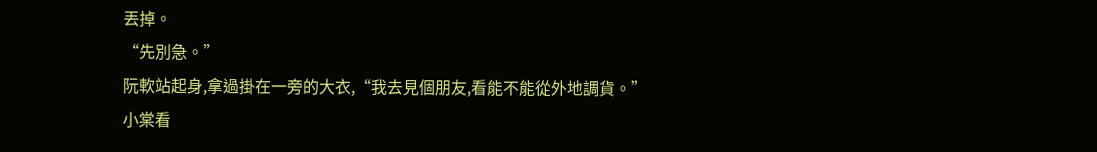丟掉。
“先別急。”
阮軟站起身,拿過掛在一旁的大衣,“我去見個朋友,看能不能從外地調貨。”
小棠看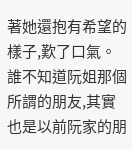著她還抱有希望的樣子,歎了口氣。
誰不知道阮姐那個所謂的朋友,其實也是以前阮家的朋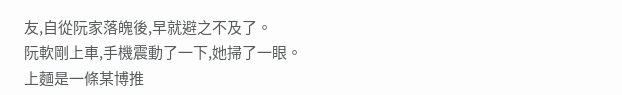友,自從阮家落魄後,早就避之不及了。
阮軟剛上車,手機震動了一下,她掃了一眼。
上麵是一條某博推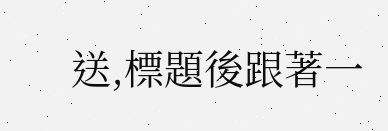送,標題後跟著一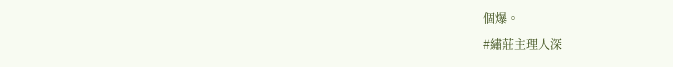個爆。
#繡莊主理人深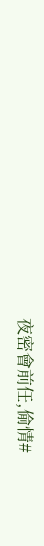夜密會前任,偷情#